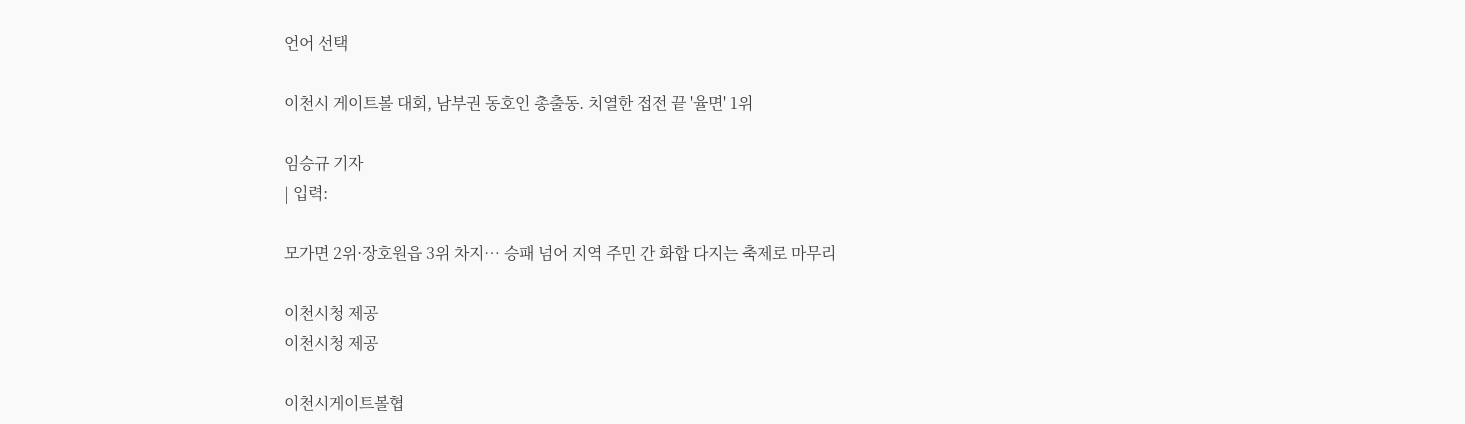언어 선택

이천시 게이트볼 대회, 남부권 동호인 총출동. 치열한 접전 끝 '율면' 1위

임승규 기자
| 입력:

모가면 2위·장호원읍 3위 차지… 승패 넘어 지역 주민 간 화합 다지는 축제로 마무리

이천시청 제공
이천시청 제공

이천시게이트볼협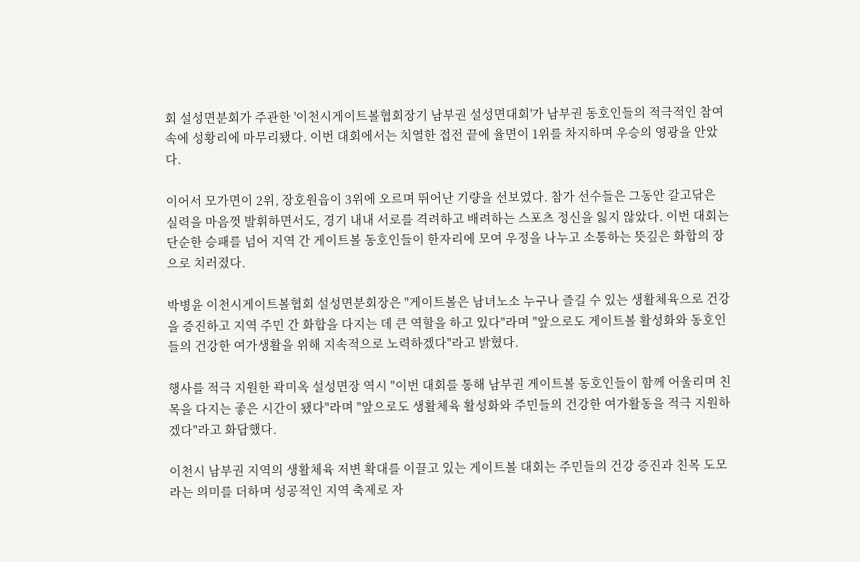회 설성면분회가 주관한 '이천시게이트볼협회장기 남부권 설성면대회'가 남부권 동호인들의 적극적인 참여 속에 성황리에 마무리됐다. 이번 대회에서는 치열한 접전 끝에 율면이 1위를 차지하며 우승의 영광을 안았다.

이어서 모가면이 2위, 장호원읍이 3위에 오르며 뛰어난 기량을 선보였다. 참가 선수들은 그동안 갈고닦은 실력을 마음껏 발휘하면서도, 경기 내내 서로를 격려하고 배려하는 스포츠 정신을 잃지 않았다. 이번 대회는 단순한 승패를 넘어 지역 간 게이트볼 동호인들이 한자리에 모여 우정을 나누고 소통하는 뜻깊은 화합의 장으로 치러졌다.

박병윤 이천시게이트볼협회 설성면분회장은 "게이트볼은 남녀노소 누구나 즐길 수 있는 생활체육으로 건강을 증진하고 지역 주민 간 화합을 다지는 데 큰 역할을 하고 있다"라며 "앞으로도 게이트볼 활성화와 동호인들의 건강한 여가생활을 위해 지속적으로 노력하겠다"라고 밝혔다.

행사를 적극 지원한 곽미옥 설성면장 역시 "이번 대회를 통해 남부권 게이트볼 동호인들이 함께 어울리며 친목을 다지는 좋은 시간이 됐다"라며 "앞으로도 생활체육 활성화와 주민들의 건강한 여가활동을 적극 지원하겠다"라고 화답했다.

이천시 남부권 지역의 생활체육 저변 확대를 이끌고 있는 게이트볼 대회는 주민들의 건강 증진과 친목 도모라는 의미를 더하며 성공적인 지역 축제로 자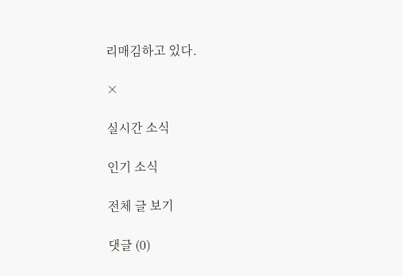리매김하고 있다.

×

실시간 소식

인기 소식

전체 글 보기

댓글 (0)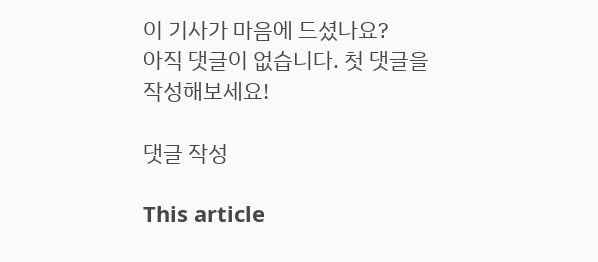이 기사가 마음에 드셨나요?
아직 댓글이 없습니다. 첫 댓글을 작성해보세요!

댓글 작성

This article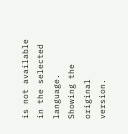is not available in the selected language. Showing the original version.